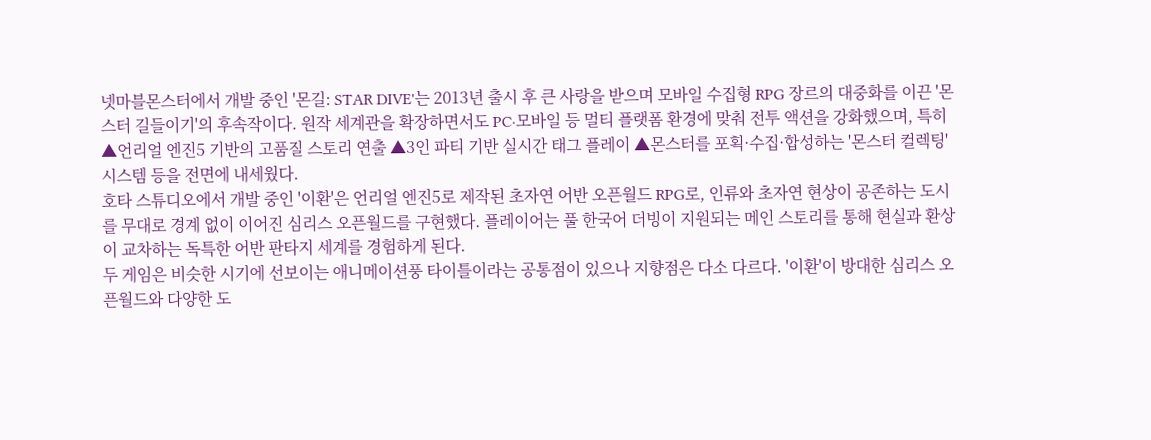넷마블몬스터에서 개발 중인 '몬길: STAR DIVE'는 2013년 출시 후 큰 사랑을 받으며 모바일 수집형 RPG 장르의 대중화를 이끈 '몬스터 길들이기'의 후속작이다. 원작 세계관을 확장하면서도 PC·모바일 등 멀티 플랫폼 환경에 맞춰 전투 액션을 강화했으며, 특히 ▲언리얼 엔진5 기반의 고품질 스토리 연출 ▲3인 파티 기반 실시간 태그 플레이 ▲몬스터를 포획·수집·합성하는 '몬스터 컬렉팅' 시스템 등을 전면에 내세웠다.
호타 스튜디오에서 개발 중인 '이환'은 언리얼 엔진5로 제작된 초자연 어반 오픈월드 RPG로, 인류와 초자연 현상이 공존하는 도시를 무대로 경계 없이 이어진 심리스 오픈월드를 구현했다. 플레이어는 풀 한국어 더빙이 지원되는 메인 스토리를 통해 현실과 환상이 교차하는 독특한 어반 판타지 세계를 경험하게 된다.
두 게임은 비슷한 시기에 선보이는 애니메이션풍 타이틀이라는 공통점이 있으나 지향점은 다소 다르다. '이환'이 방대한 심리스 오픈월드와 다양한 도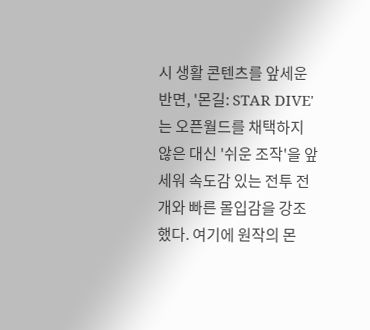시 생활 콘텐츠를 앞세운 반면, '몬길: STAR DIVE'는 오픈월드를 채택하지 않은 대신 '쉬운 조작'을 앞세워 속도감 있는 전투 전개와 빠른 몰입감을 강조했다. 여기에 원작의 몬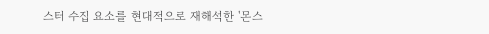스터 수집 요소를 현대적으로 재해석한 '몬스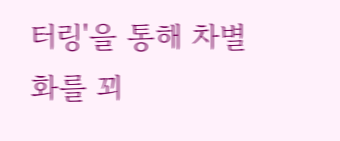터링'을 통해 차별화를 꾀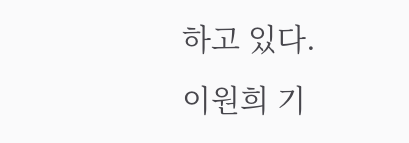하고 있다.
이원희 기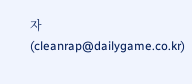자 (cleanrap@dailygame.co.kr)